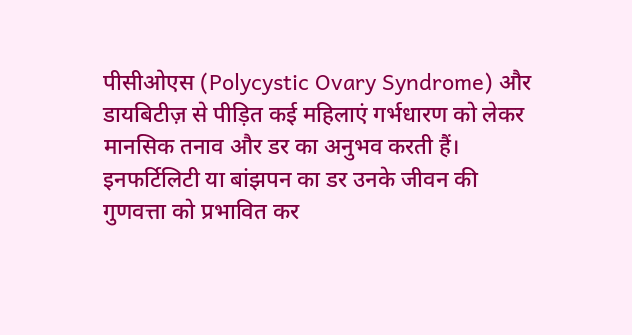पीसीओएस (Polycystic Ovary Syndrome) और डायबिटीज़ से पीड़ित कई महिलाएं गर्भधारण को लेकर मानसिक तनाव और डर का अनुभव करती हैं। इनफर्टिलिटी या बांझपन का डर उनके जीवन की गुणवत्ता को प्रभावित कर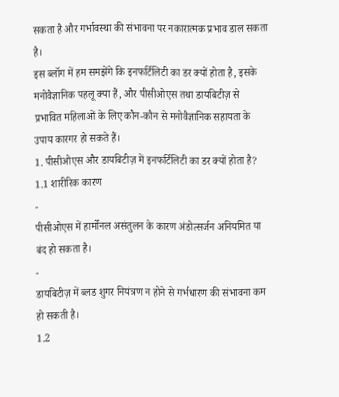सकता है और गर्भावस्था की संभावना पर नकारात्मक प्रभाव डाल सकता है।
इस ब्लॉग में हम समझेंगे कि इनफर्टिलिटी का डर क्यों होता है, इसके मनोवैज्ञानिक पहलू क्या हैं, और पीसीओएस तथा डायबिटीज़ से प्रभावित महिलाओं के लिए कौन-कौन से मनोवैज्ञानिक सहायता के उपाय कारगर हो सकते हैं।
1. पीसीओएस और डायबिटीज़ में इनफर्टिलिटी का डर क्यों होता है?
1.1 शारीरिक कारण
-
पीसीओएस में हार्मोनल असंतुलन के कारण अंडोत्सर्जन अनियमित या बंद हो सकता है।
-
डायबिटीज़ में ब्लड शुगर नियंत्रण न होने से गर्भधारण की संभावना कम हो सकती है।
1.2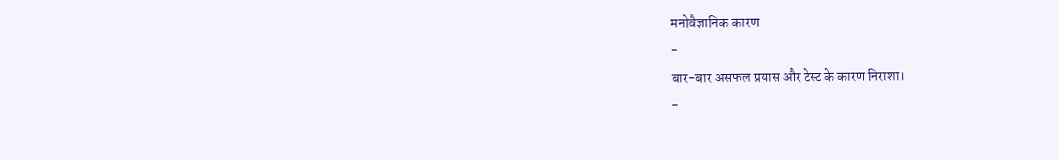मनोवैज्ञानिक कारण
-
बार-बार असफल प्रयास और टेस्ट के कारण निराशा।
-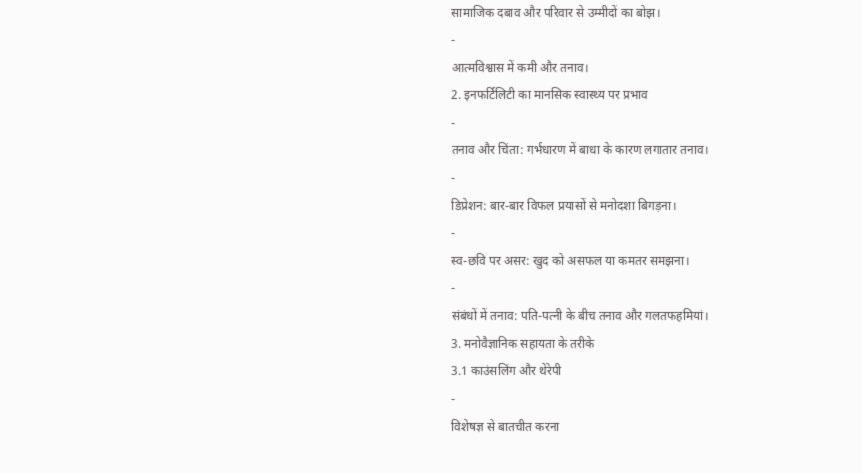सामाजिक दबाव और परिवार से उम्मीदों का बोझ।
-
आत्मविश्वास में कमी और तनाव।
2. इनफर्टिलिटी का मानसिक स्वास्थ्य पर प्रभाव
-
तनाव और चिंता: गर्भधारण में बाधा के कारण लगातार तनाव।
-
डिप्रेशन: बार-बार विफल प्रयासों से मनोदशा बिगड़ना।
-
स्व-छवि पर असर: खुद को असफल या कमतर समझना।
-
संबंधों में तनाव: पति-पत्नी के बीच तनाव और गलतफहमियां।
3. मनोवैज्ञानिक सहायता के तरीके
3.1 काउंसलिंग और थेरेपी
-
विशेषज्ञ से बातचीत करना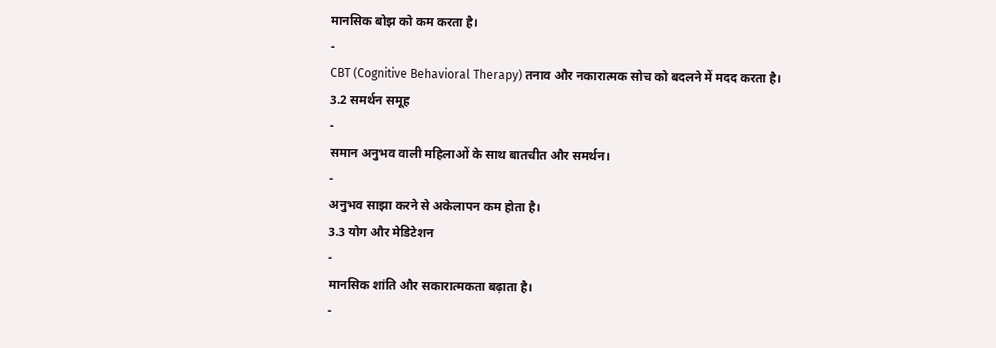मानसिक बोझ को कम करता है।
-
CBT (Cognitive Behavioral Therapy) तनाव और नकारात्मक सोच को बदलने में मदद करता है।
3.2 समर्थन समूह
-
समान अनुभव वाली महिलाओं के साथ बातचीत और समर्थन।
-
अनुभव साझा करने से अकेलापन कम होता है।
3.3 योग और मेडिटेशन
-
मानसिक शांति और सकारात्मकता बढ़ाता है।
-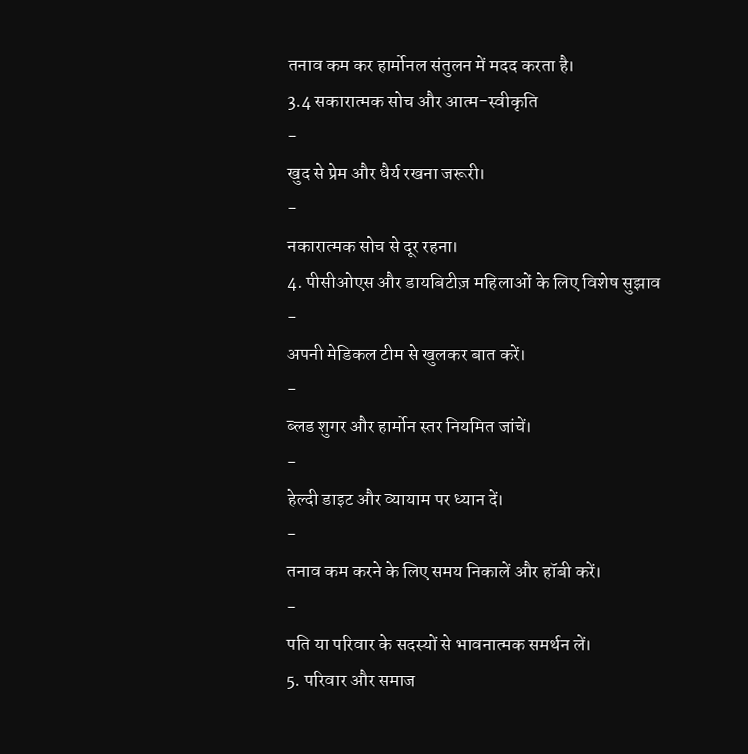तनाव कम कर हार्मोनल संतुलन में मदद करता है।
3.4 सकारात्मक सोच और आत्म-स्वीकृति
-
खुद से प्रेम और धैर्य रखना जरूरी।
-
नकारात्मक सोच से दूर रहना।
4. पीसीओएस और डायबिटीज़ महिलाओं के लिए विशेष सुझाव
-
अपनी मेडिकल टीम से खुलकर बात करें।
-
ब्लड शुगर और हार्मोन स्तर नियमित जांचें।
-
हेल्दी डाइट और व्यायाम पर ध्यान दें।
-
तनाव कम करने के लिए समय निकालें और हॉबी करें।
-
पति या परिवार के सदस्यों से भावनात्मक समर्थन लें।
5. परिवार और समाज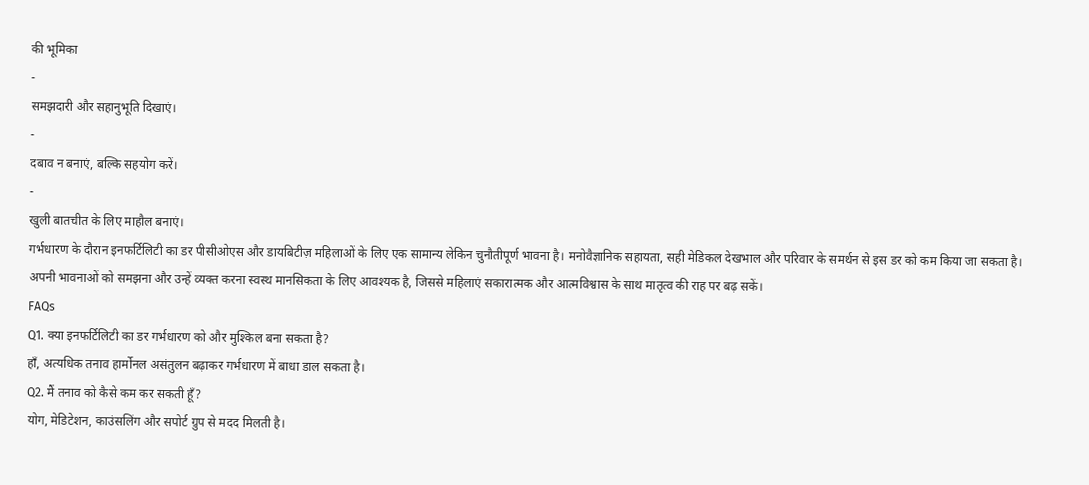की भूमिका
-
समझदारी और सहानुभूति दिखाएं।
-
दबाव न बनाएं, बल्कि सहयोग करें।
-
खुली बातचीत के लिए माहौल बनाएं।
गर्भधारण के दौरान इनफर्टिलिटी का डर पीसीओएस और डायबिटीज़ महिलाओं के लिए एक सामान्य लेकिन चुनौतीपूर्ण भावना है। मनोवैज्ञानिक सहायता, सही मेडिकल देखभाल और परिवार के समर्थन से इस डर को कम किया जा सकता है।
अपनी भावनाओं को समझना और उन्हें व्यक्त करना स्वस्थ मानसिकता के लिए आवश्यक है, जिससे महिलाएं सकारात्मक और आत्मविश्वास के साथ मातृत्व की राह पर बढ़ सकें।
FAQs
Q1. क्या इनफर्टिलिटी का डर गर्भधारण को और मुश्किल बना सकता है?
हाँ, अत्यधिक तनाव हार्मोनल असंतुलन बढ़ाकर गर्भधारण में बाधा डाल सकता है।
Q2. मैं तनाव को कैसे कम कर सकती हूँ?
योग, मेडिटेशन, काउंसलिंग और सपोर्ट ग्रुप से मदद मिलती है।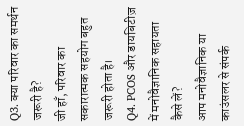Q3. क्या परिवार का समर्थन जरूरी है?
जी हाँ, परिवार का सकारात्मक सहयोग बहुत जरूरी होता है।
Q4. PCOS और डायबिटीज़ में मनोवैज्ञानिक सहायता कैसे लें?
आप मनोवैज्ञानिक या काउंसलर से संपर्क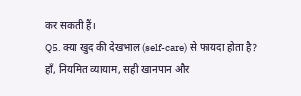कर सकती हैं।
Q5. क्या खुद की देखभाल (self-care) से फायदा होता है?
हाँ, नियमित व्यायाम, सही खानपान और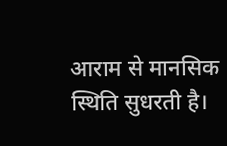आराम से मानसिक स्थिति सुधरती है।